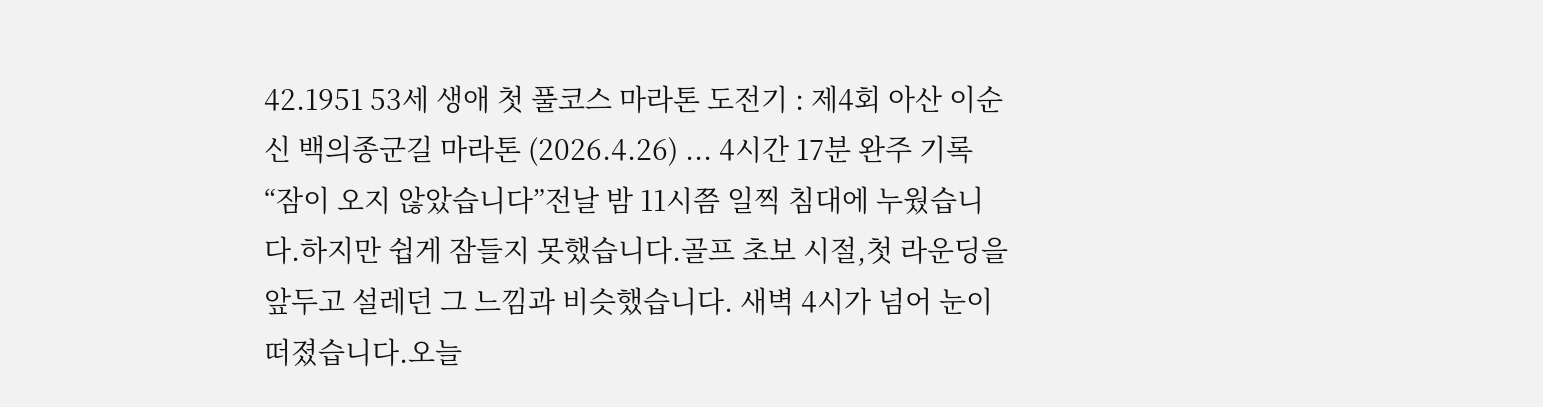42.1951 53세 생애 첫 풀코스 마라톤 도전기 : 제4회 아산 이순신 백의종군길 마라톤 (2026.4.26) ... 4시간 17분 완주 기록 “잠이 오지 않았습니다”전날 밤 11시쯤 일찍 침대에 누웠습니다.하지만 쉽게 잠들지 못했습니다.골프 초보 시절,첫 라운딩을 앞두고 설레던 그 느낌과 비슷했습니다. 새벽 4시가 넘어 눈이 떠졌습니다.오늘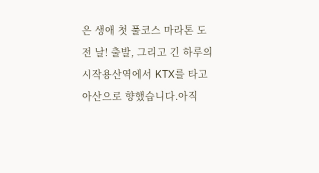은 생애 첫 풀코스 마라톤 도전 날! 출발, 그리고 긴 하루의 시작용산역에서 KTX를 타고 아산으로 향했습니다.아직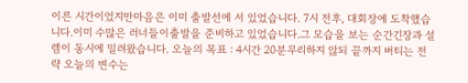이른 시간이었지만마음은 이미 출발선에 서 있었습니다. 7시 전후, 대회장에 도착했습니다.이미 수많은 러너들이출발을 준비하고 있었습니다.그 모습을 보는 순간긴장과 설렘이 동시에 밀려왔습니다. 오늘의 목표 : 4시간 20분무리하지 않되 끝까지 버티는 전략 오늘의 변수는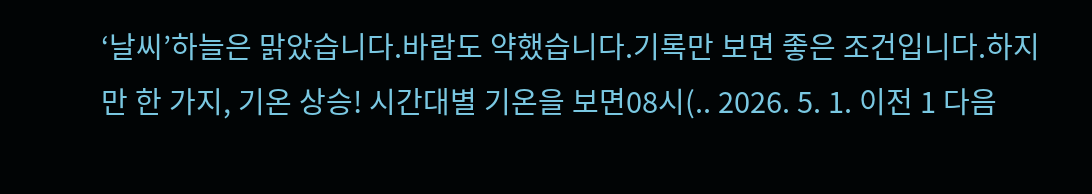‘날씨’하늘은 맑았습니다.바람도 약했습니다.기록만 보면 좋은 조건입니다.하지만 한 가지, 기온 상승! 시간대별 기온을 보면08시(.. 2026. 5. 1. 이전 1 다음